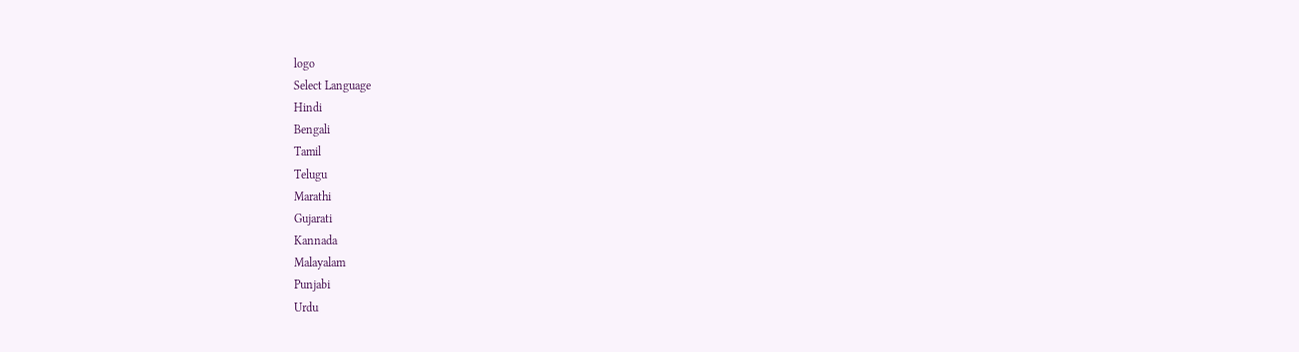logo
Select Language
Hindi
Bengali
Tamil
Telugu
Marathi
Gujarati
Kannada
Malayalam
Punjabi
Urdu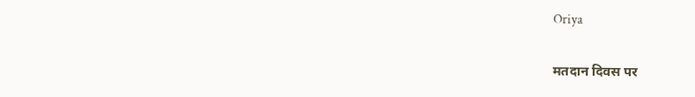Oriya

मतदान दिवस पर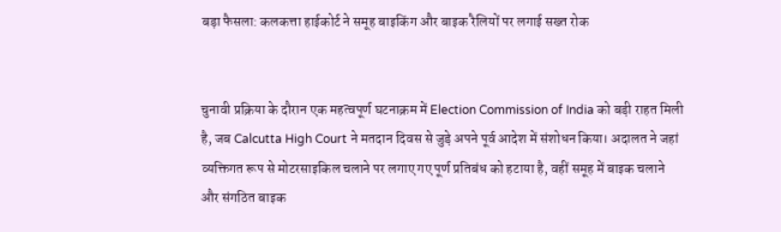बड़ा फैसला: कलकत्ता हाईकोर्ट ने समूह बाइकिंग और बाइक रैलियों पर लगाई सख्त रोक


चुनावी प्रक्रिया के दौरान एक महत्वपूर्ण घटनाक्रम में Election Commission of India को बड़ी राहत मिली है, जब Calcutta High Court ने मतदान दिवस से जुड़े अपने पूर्व आदेश में संशोधन किया। अदालत ने जहां व्यक्तिगत रूप से मोटरसाइकिल चलाने पर लगाए गए पूर्ण प्रतिबंध को हटाया है, वहीं समूह में बाइक चलाने और संगठित बाइक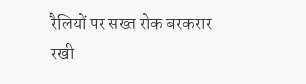रैलियों पर सख्त रोक बरकरार रखी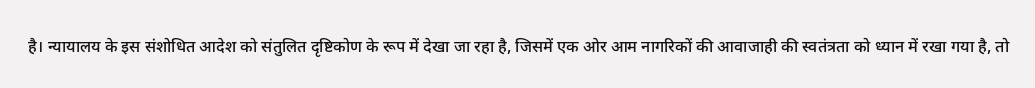है। न्यायालय के इस संशोधित आदेश को संतुलित दृष्टिकोण के रूप में देखा जा रहा है, जिसमें एक ओर आम नागरिकों की आवाजाही की स्वतंत्रता को ध्यान में रखा गया है, तो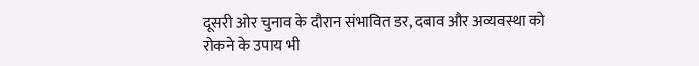दूसरी ओर चुनाव के दौरान संभावित डर, दबाव और अव्यवस्था को रोकने के उपाय भी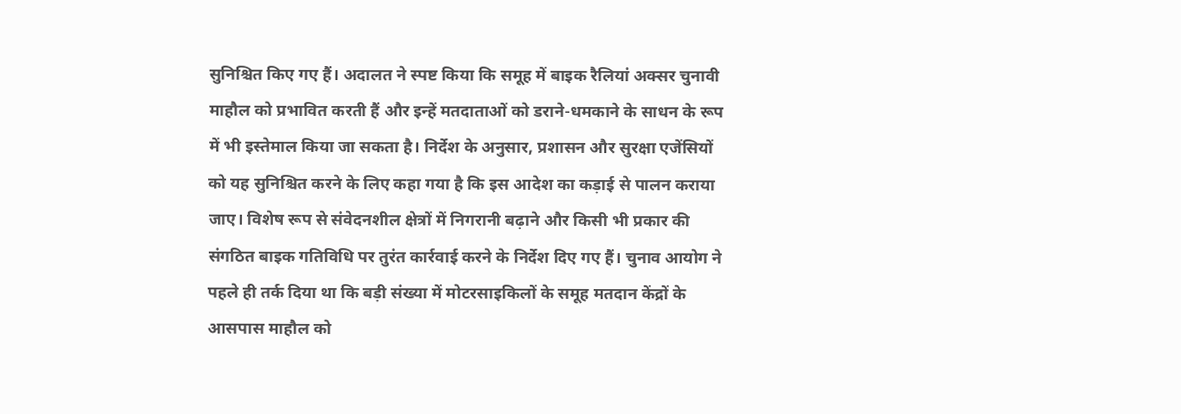सुनिश्चित किए गए हैं। अदालत ने स्पष्ट किया कि समूह में बाइक रैलियां अक्सर चुनावी माहौल को प्रभावित करती हैं और इन्हें मतदाताओं को डराने-धमकाने के साधन के रूप में भी इस्तेमाल किया जा सकता है। निर्देश के अनुसार, प्रशासन और सुरक्षा एजेंसियों को यह सुनिश्चित करने के लिए कहा गया है कि इस आदेश का कड़ाई से पालन कराया जाए। विशेष रूप से संवेदनशील क्षेत्रों में निगरानी बढ़ाने और किसी भी प्रकार की संगठित बाइक गतिविधि पर तुरंत कार्रवाई करने के निर्देश दिए गए हैं। चुनाव आयोग ने पहले ही तर्क दिया था कि बड़ी संख्या में मोटरसाइकिलों के समूह मतदान केंद्रों के आसपास माहौल को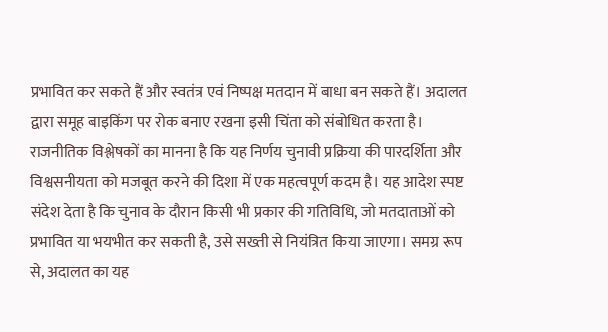प्रभावित कर सकते हैं और स्वतंत्र एवं निष्पक्ष मतदान में बाधा बन सकते हैं। अदालत द्वारा समूह बाइकिंग पर रोक बनाए रखना इसी चिंता को संबोधित करता है। राजनीतिक विश्लेषकों का मानना है कि यह निर्णय चुनावी प्रक्रिया की पारदर्शिता और विश्वसनीयता को मजबूत करने की दिशा में एक महत्वपूर्ण कदम है। यह आदेश स्पष्ट संदेश देता है कि चुनाव के दौरान किसी भी प्रकार की गतिविधि, जो मतदाताओं को प्रभावित या भयभीत कर सकती है, उसे सख्ती से नियंत्रित किया जाएगा। समग्र रूप से, अदालत का यह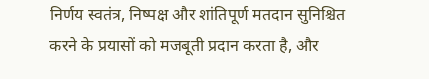निर्णय स्वतंत्र, निष्पक्ष और शांतिपूर्ण मतदान सुनिश्चित करने के प्रयासों को मजबूती प्रदान करता है, और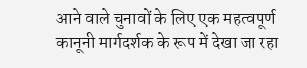आने वाले चुनावों के लिए एक महत्वपूर्ण कानूनी मार्गदर्शक के रूप में देखा जा रहा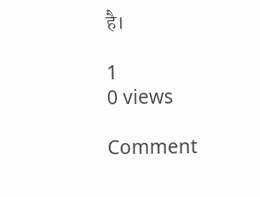है।

1
0 views

Comment